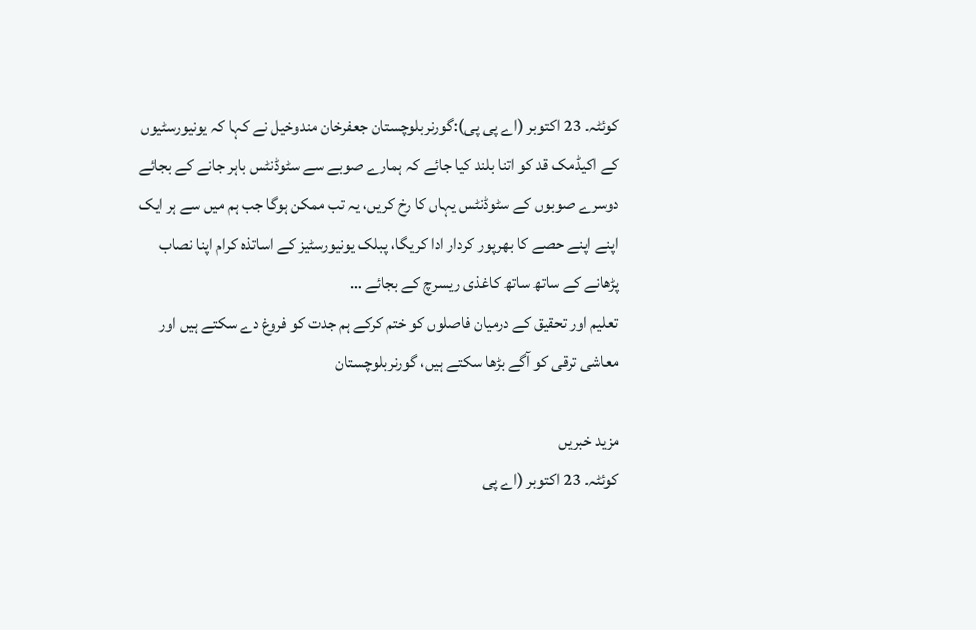کوئٹہ۔ 23 اکتوبر (اے پی پی):گورنربلوچستان جعفرخان مندوخیل نے کہا کہ یونیورسٹیوں کے اکیڈمک قد کو اتنا بلند کیا جائے کہ ہمارے صوبے سے سٹوڈنٹس باہر جانے کے بجائے دوسرے صوبوں کے سٹوڈنٹس یہاں کا رخ کریں، یہ تب ممکن ہوگا جب ہم میں سے ہر ایک اپنے اپنے حصے کا بھرپور کردار ادا کریگا، پبلک یونیورسٹیز کے اساتذہ کرام اپنا نصاب پڑھانے کے ساتھ ساتھ کاغذی ریسرچ کے بجائے …
تعلیم اور تحقیق کے درمیان فاصلوں کو ختم کرکے ہم جدت کو فروغ دے سکتے ہیں اور معاشی ترقی کو آگے بڑھا سکتے ہیں، گورنربلوچستان

مزید خبریں
کوئٹہ۔ 23 اکتوبر (اے پی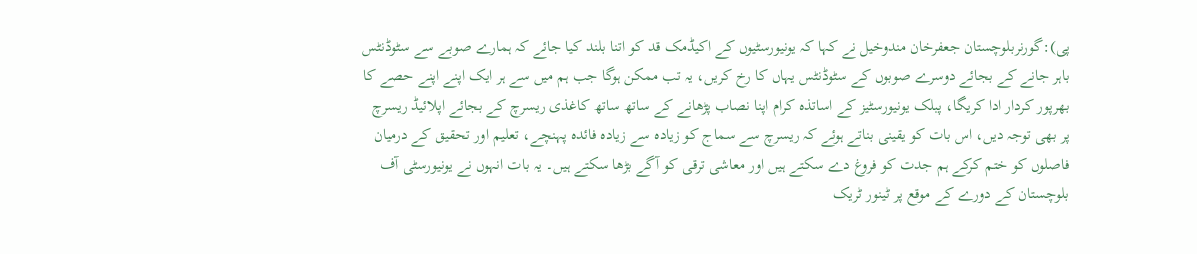پی):گورنربلوچستان جعفرخان مندوخیل نے کہا کہ یونیورسٹیوں کے اکیڈمک قد کو اتنا بلند کیا جائے کہ ہمارے صوبے سے سٹوڈنٹس باہر جانے کے بجائے دوسرے صوبوں کے سٹوڈنٹس یہاں کا رخ کریں، یہ تب ممکن ہوگا جب ہم میں سے ہر ایک اپنے اپنے حصے کا بھرپور کردار ادا کریگا، پبلک یونیورسٹیز کے اساتذہ کرام اپنا نصاب پڑھانے کے ساتھ ساتھ کاغذی ریسرچ کے بجائے اپلائیڈ ریسرچ پر بھی توجہ دیں، اس بات کو یقینی بناتے ہوئے کہ ریسرچ سے سماج کو زیادہ سے زیادہ فائدہ پہنچے، تعلیم اور تحقیق کے درمیان فاصلوں کو ختم کرکے ہم جدت کو فروغ دے سکتے ہیں اور معاشی ترقی کو آگے بڑھا سکتے ہیں۔ یہ بات انہوں نے یونیورسٹی آف بلوچستان کے دورے کے موقع پر ٹینور ٹریک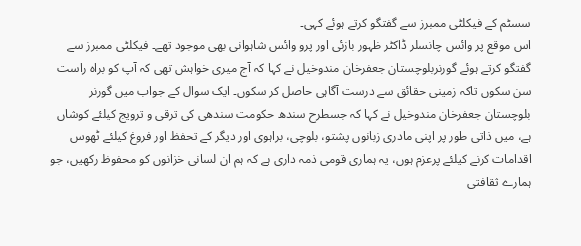سسٹم کے فیکلٹی ممبرز سے گفتگو کرتے ہوئے کہی۔
اس موقع پر وائس چانسلر ڈاکٹر ظہور بازئی اور پرو وائس شاہوانی بھی موجود تھے۔ فیکلٹی ممبرز سے گفتگو کرتے ہوئے گورنربلوچستان جعفرخان مندوخیل نے کہا کہ آج میری خواہش تھی کہ آپ کو براہ راست سن سکوں تاکہ زمینی حقائق سے درست آگاہی حاصل کر سکوں۔ ایک سوال کے جواب میں گورنر بلوچستان جعفرخان مندوخیل نے کہا کہ جسطرح سندھ حکومت سندھی کی ترقی و ترویج کیلئے کوشاں ہے، میں ذاتی طور پر اپنی مادری زبانوں پشتو، بلوچی، براہوی اور دیگر کے تحفظ اور فروغ کیلئے ٹھوس اقدامات کرنے کیلئے پرعزم ہوں، یہ ہماری قومی ذمہ داری ہے کہ ہم ان لسانی خزانوں کو محفوظ رکھیں، جو ہمارے ثقافتی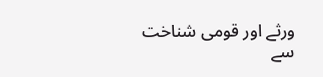ورثے اور قومی شناخت سے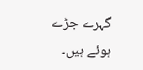گہرے جڑے ہوئے ہیں۔